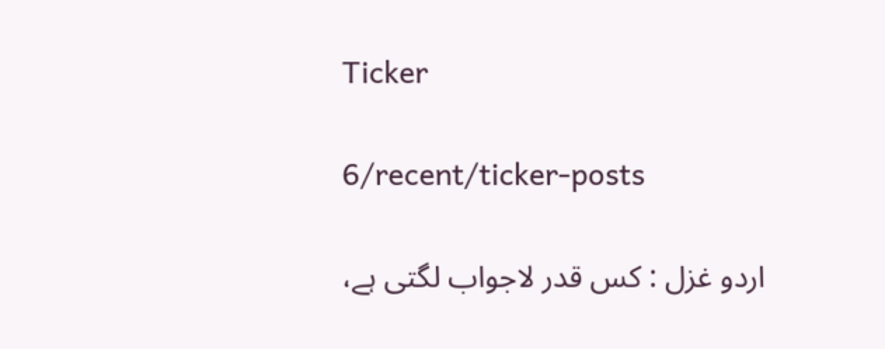Ticker

6/recent/ticker-posts

اردو غزل : کس قدر لاجواب لگتی ہے،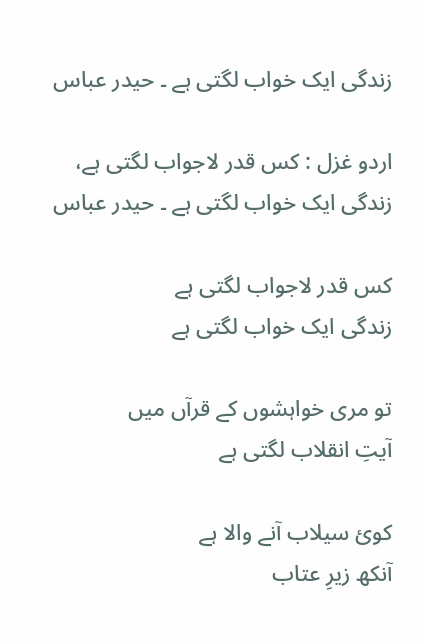زندگی ایک خواب لگتی ہے ۔ حیدر عباس

اردو غزل : کس قدر لاجواب لگتی ہے، زندگی ایک خواب لگتی ہے ۔ حیدر عباس

کس قدر لاجواب لگتی ہے
زندگی ایک خواب لگتی ہے

تو مری خواہشوں کے قرآں میں
آیتِ انقلاب لگتی ہے

کوئ سیلاب آنے والا ہے
آنکھ زیرِ عتاب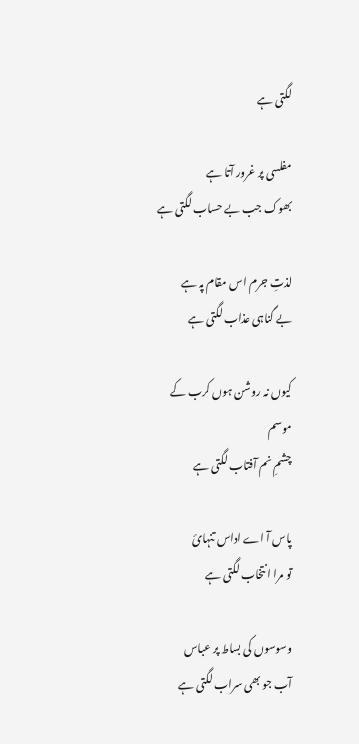لگتی ہے

مفلسی پر غرور آتا ہے
بھوک جب بے حساب لگتی ہے

لذتِ جرم اس مقام پہ ہے
بے گناہی عذاب لگتی ہے

کیوں نہ روشن ہوں کرب کے موسم
چشمِ نم آفتاب لگتی ہے

پاس آ اے اداس تنہائ
تو مرا انتخاب لگتی ہے

وسوسوں کی بساط پر عباس
آب جو بھی سراب لگتی ہے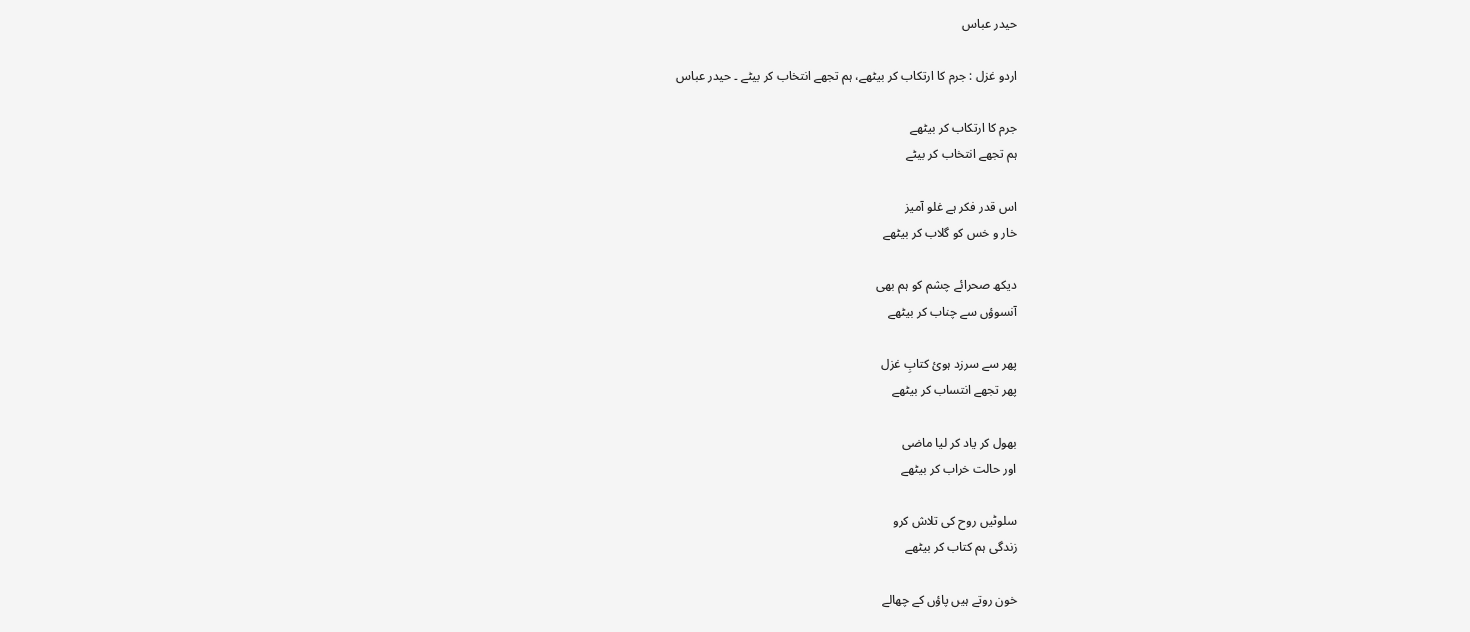حیدر عباس

اردو غزل : جرم کا ارتکاب کر بیٹھے، ہم تجھے انتخاب کر بیٹے ۔ حیدر عباس

جرم کا ارتکاب کر بیٹھے
ہم تجھے انتخاب کر بیٹے

اس قدر فکر ہے غلو آمیز
خار و خس کو گلاب کر بیٹھے

دیکھ صحرائے چشم کو ہم بھی
آنسوؤں سے چناب کر بیٹھے

پھر سے سرزد ہوئ کتابِ غزل
پھر تجھے انتساب کر بیٹھے

بھول کر یاد کر لیا ماضی
اور حالت خراب کر بیٹھے

سلوٹیں روح کی تلاش کرو
زندگی ہم کتاب کر بیٹھے

خون روتے ہیں پاؤں کے چھالے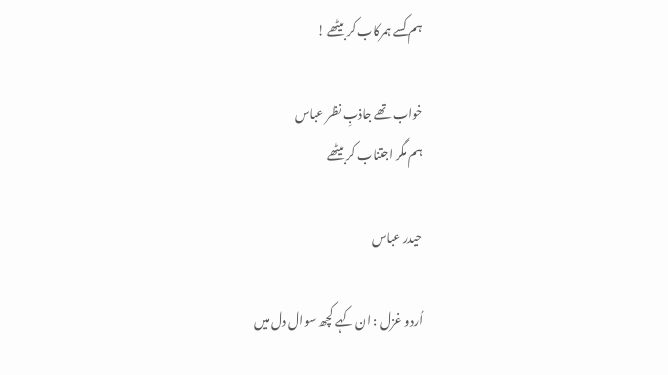ہم کسے ہمرکاب کر بیٹھے !

خواب تھے جاذبِ نظر عباس
ہم مگر اجتناب کر بیٹھے

حیدر عباس

اُردو غزل : ان کہے کچھ سوال دل میں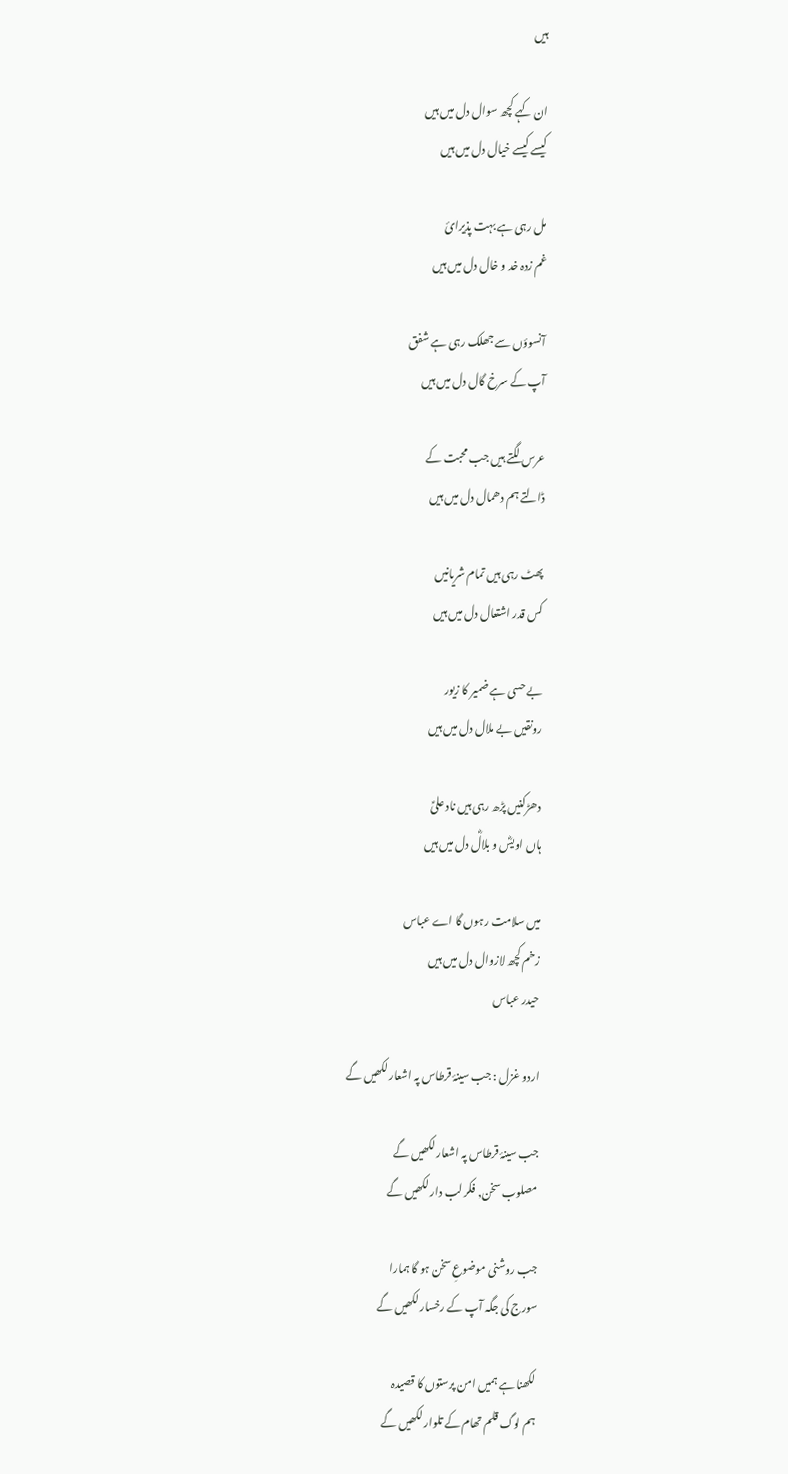ہیں

ان کہے کچھ سوال دل میں ہیں
کیسے کیسے خیال دل میں ہیں

مل رہی ہے بہت پذیرائ
غم زدہ خد و خال دل میں ہیں

آنسوؤں سے جھلک رہی ہے شفق
آپ کے سرخ گال دل میں ہیں

عرس لگتے ہیں جب محبت کے
ڈالتے ہم دھمال دل میں ہیں

پھٹ رہی ہیں تمام شریانیں
کس قدر اشتعال دل میں ہیں

بے حسی ہے ضمیر کا زیور
رونقیں بے ملال دل میں ہیں

دھڑکنیں پڑھ رہی ہیں ناد علیؑ
ہاں اویسؓ و بلالؓ دل میں ہیں

میں سلامت رہوں گا اے عباس
زخم کچھ لازوال دل میں ہیں
حیدر عباس

اردو غزل : جب سینۂ قرطاس پہ اشعار لکھیں گے

جب سینۂ قرطاس پہ اشعار لکھیں گے
مصلوب سخن, فکر لب دار لکھیں گے

جب روشنی موضوعِ سخن ہو گا ہمارا
سورج کی جگہ آپ کے رخسار لکھیں گے

لکھنا ہے ہمیں امن پرستوں کا قصیدہ
ہم لوگ قلم تھام کے تلوار لکھیں گے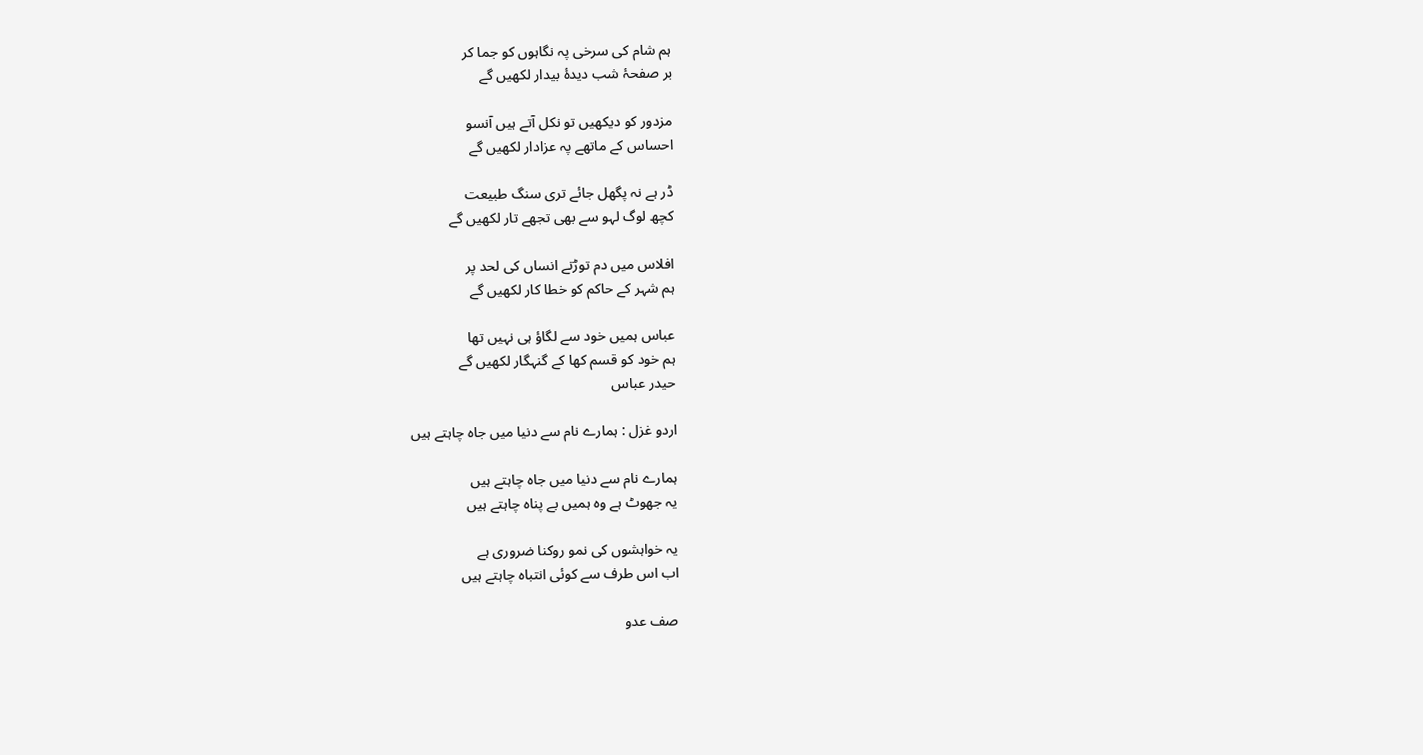ہم شام کی سرخی پہ نگاہوں کو جما کر
بر صفحۂ شب دیدۂ بیدار لکھیں گے

مزدور کو دیکھیں تو نکل آتے ہیں آنسو
احساس کے ماتھے پہ عزادار لکھیں گے

ڈر ہے نہ پگھل جائے تری سنگ طبیعت
کچھ لوگ لہو سے بھی تجھے تار لکھیں گے

افلاس میں دم توڑتے انساں کی لحد پر
ہم شہر کے حاکم کو خطا کار لکھیں گے

عباس ہمیں خود سے لگاؤ ہی نہیں تھا
ہم خود کو قسم کھا کے گنہگار لکھیں گے
حیدر عباس

اردو غزل : ہمارے نام سے دنیا میں جاہ چاہتے ہیں

ہمارے نام سے دنیا میں جاہ چاہتے ہیں
یہ جھوٹ ہے وہ ہمیں بے پناہ چاہتے ہیں

یہ خواہشوں کی نمو روکنا ضروری ہے
اب اس طرف سے کوئی انتباہ چاہتے ہیں

صف عدو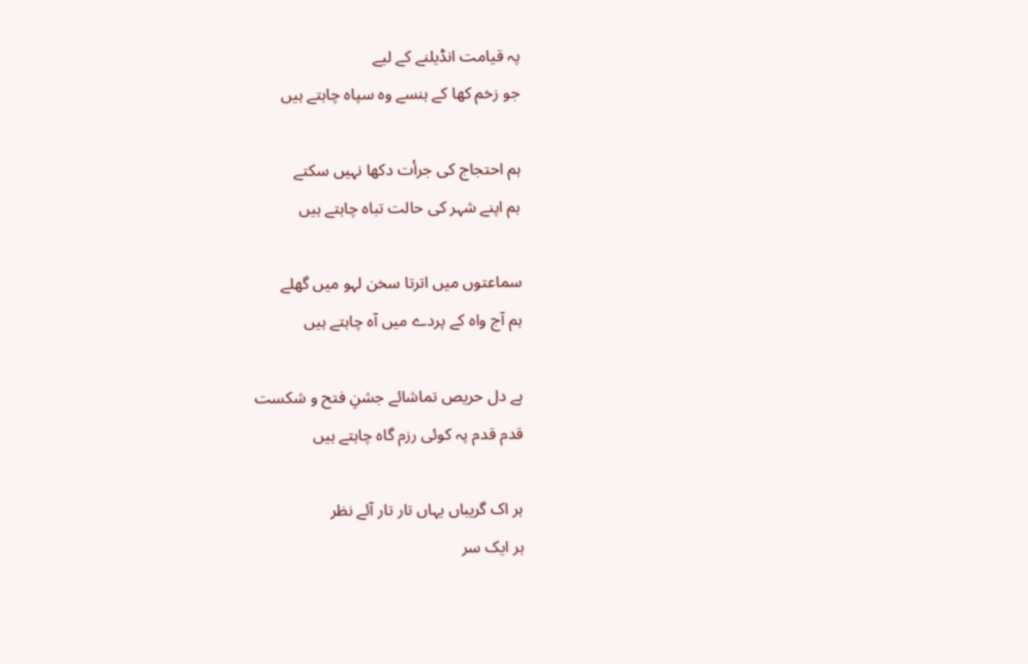پہ قیامت انڈیلنے کے لیے
جو زخم کھا کے ہنسے وہ سپاہ چاہتے ہیں

ہم احتجاج کی جرأت دکھا نہیں سکتے
ہم اپنے شہر کی حالت تباہ چاہتے ہیں

سماعتوں میں اترتا سخن لہو میں گھلے
ہم آج واہ کے پردے میں آہ چاہتے ہیں

ہے دل حریص تماشائے جشنِ فتح و شکست
قدم قدم پہ کوئی رزم گاہ چاہتے ہیں

ہر اک گریباں یہاں تار تار آئے نظر
ہر ایک سر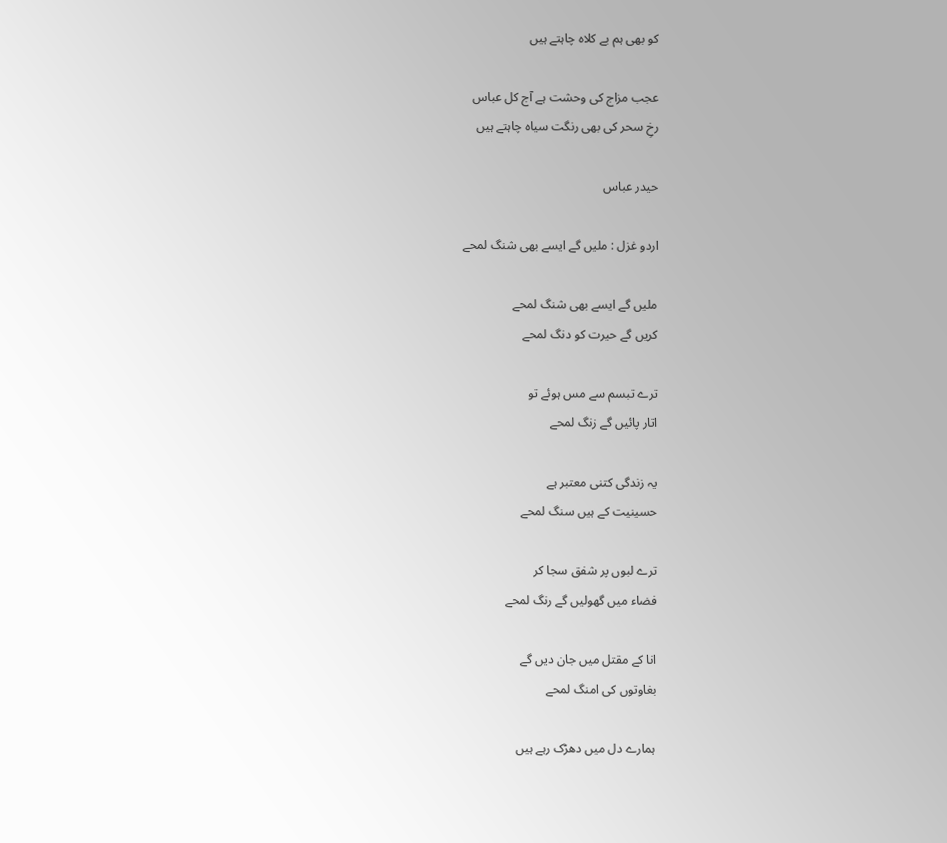کو بھی ہم بے کلاہ چاہتے ہیں

عجب مزاج کی وحشت ہے آج کل عباس
رخِ سحر کی بھی رنگت سیاہ چاہتے ہیں

حیدر عباس

اردو غزل : ملیں گے ایسے بھی شنگ لمحے

ملیں گے ایسے بھی شنگ لمحے
کریں گے حیرت کو دنگ لمحے

ترے تبسم سے مس ہوئے تو
اتار پائیں گے زنگ لمحے

یہ زندگی کتنی معتبر ہے
حسینیت کے ہیں سنگ لمحے

ترے لبوں پر شفق سجا کر
فضاء میں گھولیں گے رنگ لمحے

انا کے مقتل میں جان دیں گے
بغاوتوں کی امنگ لمحے

ہمارے دل میں دھڑک رہے ہیں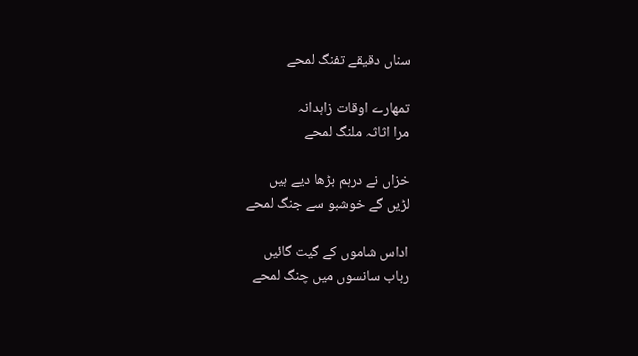سناں دقیقے تفنگ لمحے

تمھارے اوقات زاہدانہ
مرا اثاثہ ملنگ لمحے

خزاں نے درہم بڑھا دیے ہیں
لڑیں گے خوشبو سے جنگ لمحے

اداس شاموں کے گیت گائیں
رباب سانسوں میں چنگ لمحے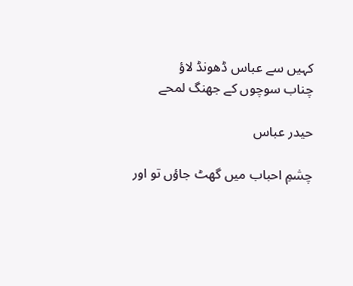کہیں سے عباس ڈھونڈ لاؤ
چناب سوچوں کے جھنگ لمحے

حیدر عباس

چشمِ احباب میں گھٹ جاؤں تو اور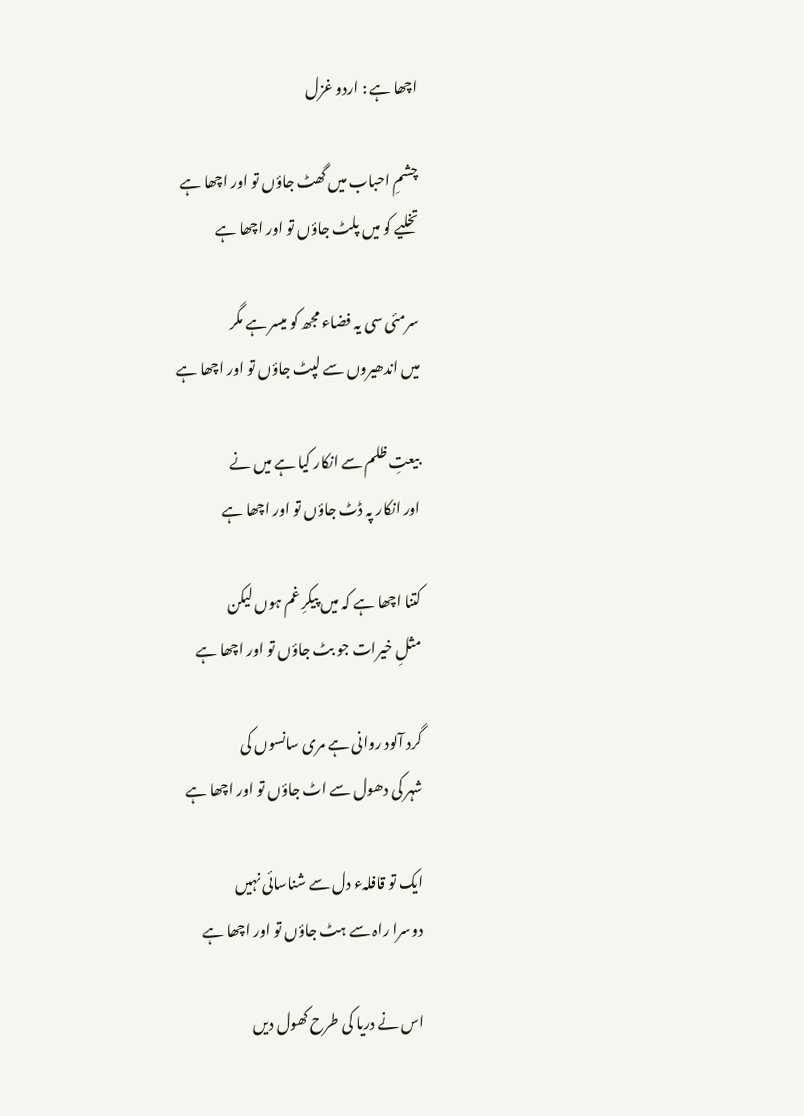اچھا ہے : اردو غزل

چشمِ احباب میں گھٹ جاؤں تو اور اچھا ہے
تخلیے کو میں پلٹ جاؤں تو اور اچھا ہے

سرمئی سی یہ فضاء مجھ کو میسر ہے مگر
میں اندھیروں سے لپٹ جاؤں تو اور اچھا ہے

بیعتِ ظلم سے انکار کیا ہے میں نے
اور انکار پہ ڈٹ جاؤں تو اور اچھا ہے

کتنا اچھا ہے کہ میں پیکرِ غم ہوں لیکن
مثلِ خیرات جو بٹ جاؤں تو اور اچھا ہے

گرد آلود روانی ہے مری سانسوں کی
شہر کی دھول سے اٹ جاؤں تو اور اچھا ہے

ایک تو قافلہء دل سے شناسائی نہیں
دوسرا راہ سے ہٹ جاؤں تو اور اچھا ہے

اس نے دریا کی طرح کھول دیں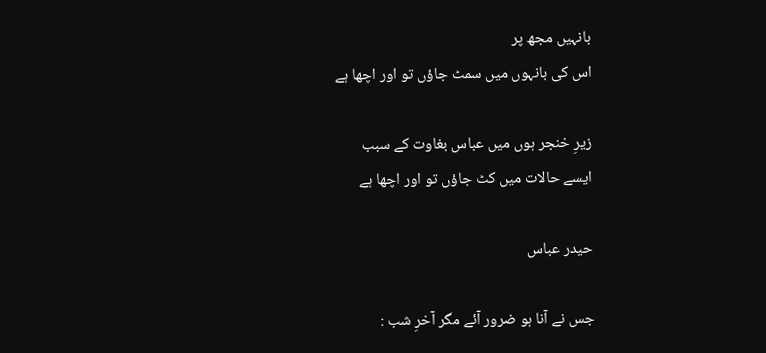بانہیں مجھ پر
اس کی بانہوں میں سمٹ جاؤں تو اور اچھا ہے

زیرِ خنجر ہوں میں عباس بغاوت کے سبب
ایسے حالات میں کٹ جاؤں تو اور اچھا ہے

حیدر عباس

جس نے آنا ہو ضرور آئے مگر آخرِ شب :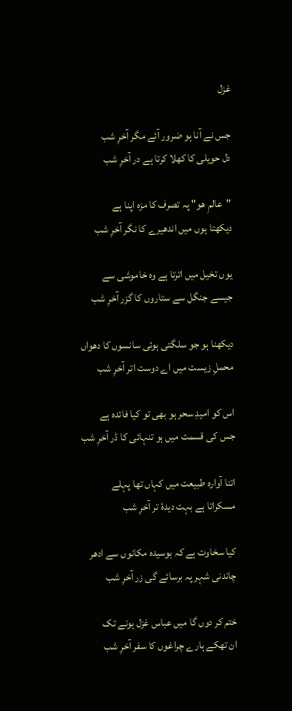غزل

جس نے آنا ہو ضرور آئے مگر آخرِ شب
دل حویلی کا کھلا کرتا ہے در آخرِ شب

"عالمِ ھو" پہ تصرف کا مزہ اپنا ہے
دیکھتا ہوں میں اندھیرے کا نگر آخرِ شب

یوں تخیل میں اترتا ہے وہ خاموشی سے
جیسے جنگل سے ستاروں کا گزر آخرِ شب

دیکھنا ہو جو سلگتی ہوئی سانسوں کا دھواں
محملِ زیست میں اے دوست اتر آخرِ شب

اس کو امیدِ سحر ہو بھی تو کیا فائدہ ہے
جس کی قسمت میں ہو تنہائی کا ڈر آخرِ شب

اتنا آوارہ طبیعت میں کہاں تھا پہلے
مسکراتا ہے بہت دیدۂ تر آخرِ شب

کیا سخاوت ہے کہ بوسیدہ مکانوں سے ادھر
چاندنی شہر پہ برسائے گی زر آخرِ شب

ختم کر دوں گا میں عباس غزل ہونے تک
ان تھکے ہارے چراغوں کا سفر آخرِ شب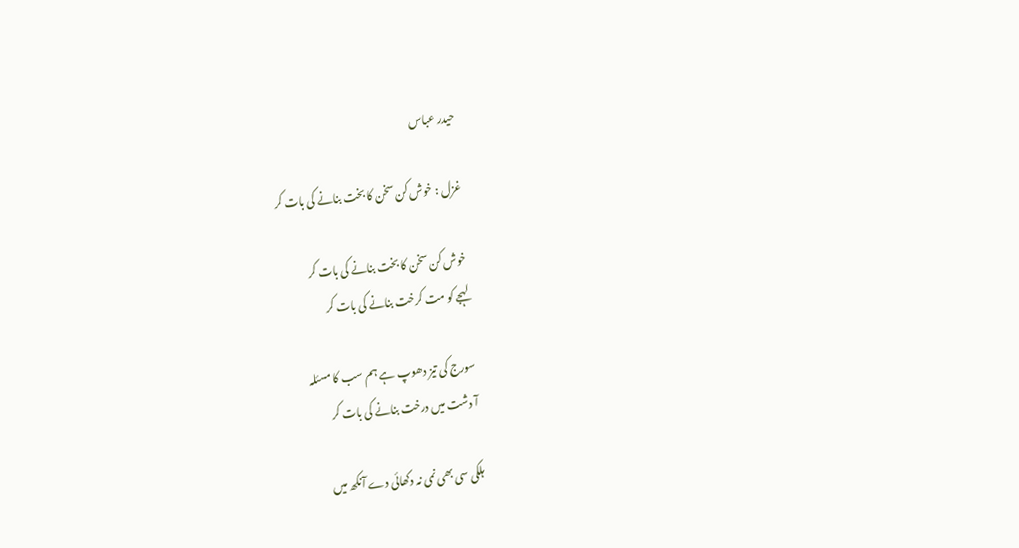حیدر عباس

غزل : خوش کن سخن کا بخت بنانے کی بات کر

خوش کن سخن کا بخت بنانے کی بات کر
لہجے کو مت کرخت بنانے کی بات کر

سورج کی تیز دھوپ ہے ہم سب کا مسئلہ
آ دشت میں درخت بنانے کی بات کر

ہلکی سی بھی نمی نہ دکھائی دے آنکھ میں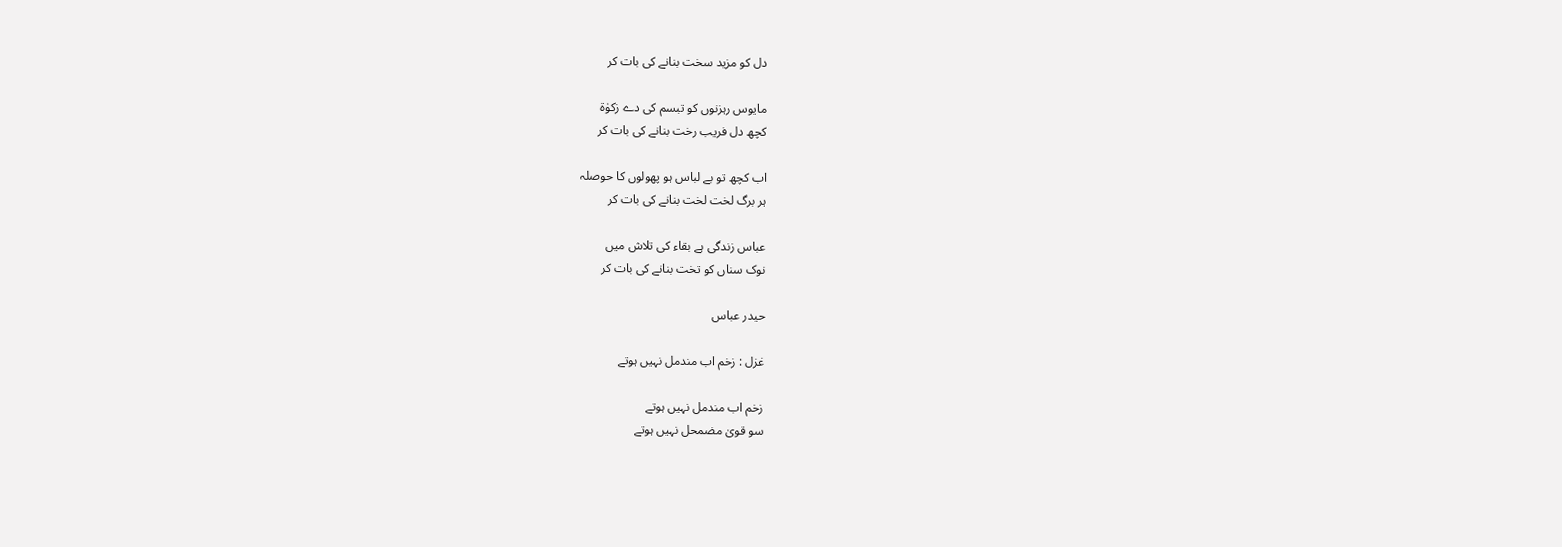دل کو مزید سخت بنانے کی بات کر

مایوس رہزنوں کو تبسم کی دے زکوٰۃ
کچھ دل فریب رخت بنانے کی بات کر

اب کچھ تو بے لباس ہو پھولوں کا حوصلہ
ہر برگ لخت لخت بنانے کی بات کر

عباس زندگی ہے بقاء کی تلاش میں
نوک سناں کو تخت بنانے کی بات کر

حیدر عباس

غزل : زخم اب مندمل نہیں ہوتے

زخم اب مندمل نہیں ہوتے
سو قویٰ مضمحل نہیں ہوتے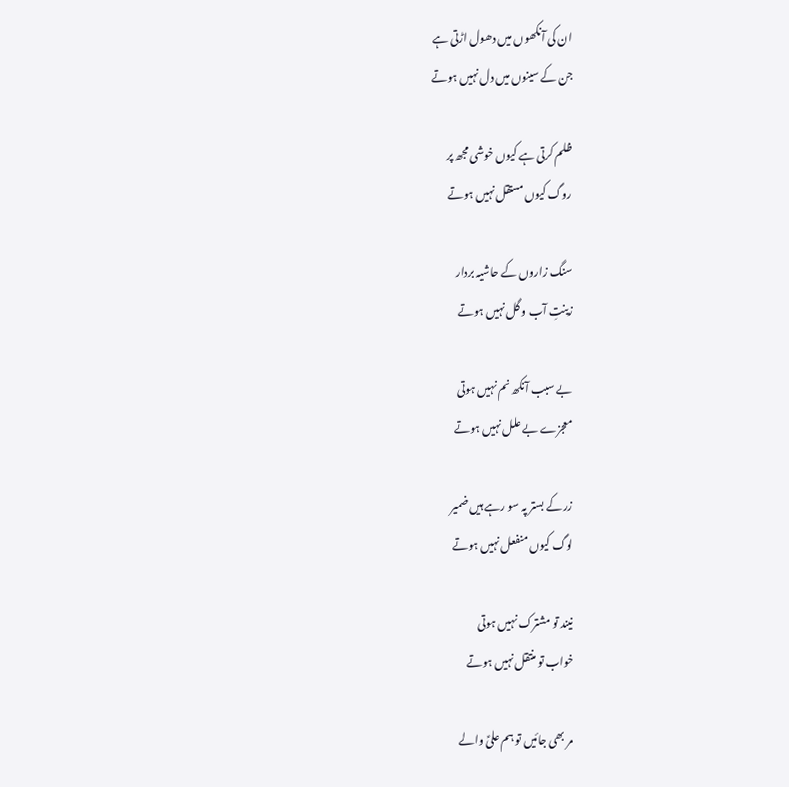ان کی آنکھوں میں دھول اڑتی ہے
جن کے سینوں میں دل نہیں ہوتے

ظلم کرتی ہے کیوں خوشی مجھ پر
روگ کیوں مستقل نہیں ہوتے

سنگ زاروں کے حاشیہ بردار
زینتِ آب و گل نہیں ہوتے

بے سبب آنکھ نم نہیں ہوتی
معجزے بے علل نہیں ہوتے

زر کے بستر پہ سو رہے ہیں ضمیر
لوگ کیوں منفعل نہیں ہوتے

نیند تو مشترک نہیں ہوتی
خواب تو منتقل نہیں ہوتے

مر بھی جائیں تو ہم علیؑ والے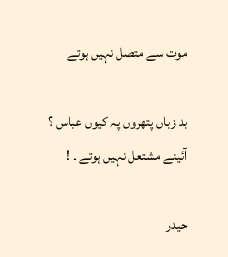موت سے متصل نہیں ہوتے

بد زباں پتھروں پہ کیوں عباس ؟
آئینے مشتعل نہیں ہوتے ۔ !

حیدر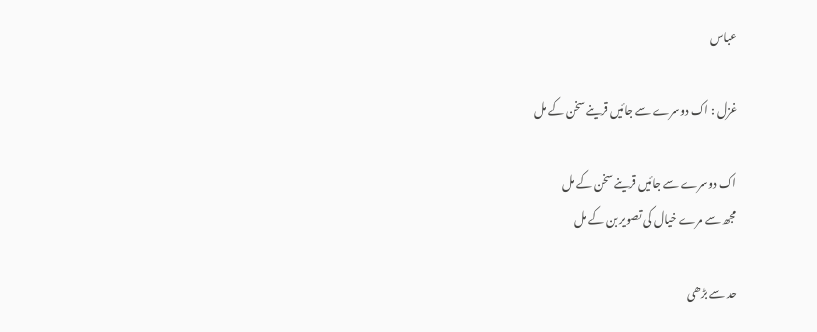عباس

غزل : اک دوسرے سے جائیں قرینے سخن کے مل

اک دوسرے سے جائیں قرینے سخن کے مل
مجھ سے مرے خیال کی تصویر بن کے مل

حد سے بڑھی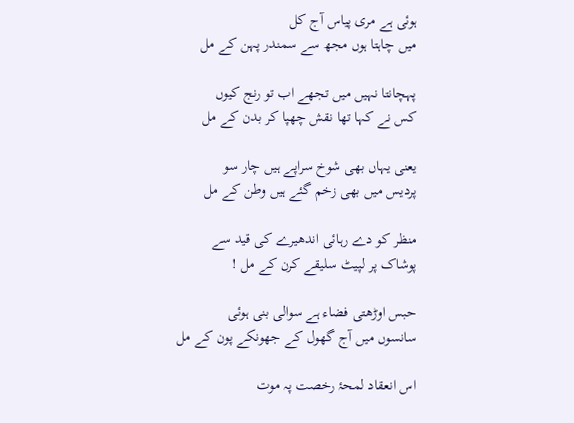ہوئی ہے مری پیاس آج کل
میں چاہتا ہوں مجھ سے سمندر پہن کے مل

پہچانتا نہیں میں تجھے اب تو رنج کیوں
کس نے کہا تھا نقش چھپا کر بدن کے مل

یعنی یہاں بھی شوخ سراپے ہیں چار سو
پردیس میں بھی زخم گئے ہیں وطن کے مل

منظر کو دے رہائی اندھیرے کی قید سے
پوشاک پر لپیٹ سلیقے کرن کے مل !

حبس اوڑھتی فضاء ہے سوالی بنی ہوئی
سانسوں میں آج گھول کے جھونکے پون کے مل

اس انعقاد لمحۂ رخصت پہ موت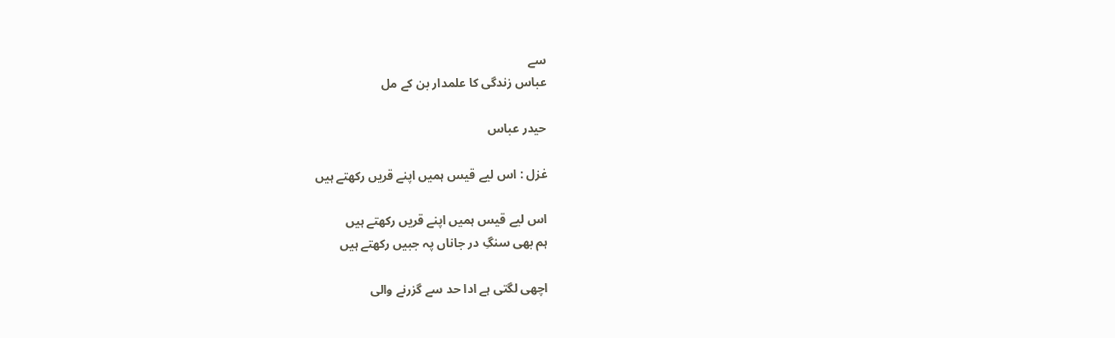سے
عباس زندگی کا علمدار بن کے مل

حیدر عباس

غزل : اس لیے قیس ہمیں اپنے قریں رکھتے ہیں

اس لیے قیس ہمیں اپنے قریں رکھتے ہیں
ہم بھی سنگِ در جاناں پہ جبیں رکھتے ہیں

اچھی لگتی ہے ادا حد سے گزرنے والی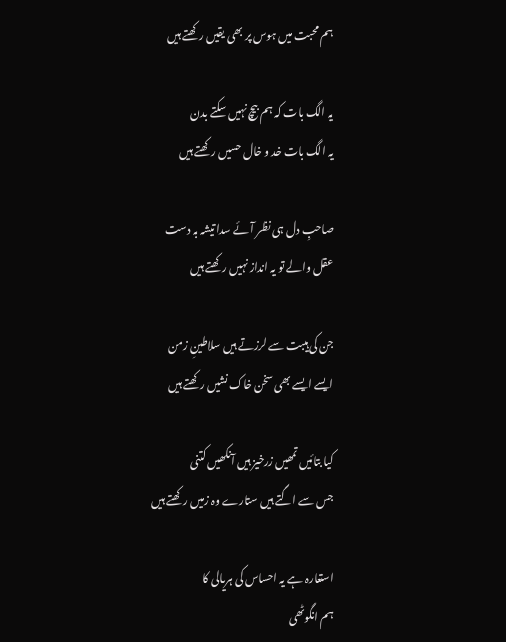ہم محبت میں ہوس پر بھی یقیں رکھتے ہیں

یہ الگ بات کہ ہم بیچ نہیں سکتے بدن
یہ الگ بات خد و خال حسیں رکھتے ہیں

صاحبِ دل ہی نظر آئے سدا تیشہ بہ دست
عقل والے تو یہ انداز نہیں رکھتے ہیں

جن کی ہیبت سے لرزتے ہیں سلاطینِ زمن
ایسے ایسے بھی سخن خاک نشیں رکھتے ہیں

کیا بتائیں تمھیں زرخیز ہیں آنکھیں کتنی
جس سے اگتے ہیں ستارے وہ زمیں رکھتے ہیں

استعارہ ہے یہ احساس کی ہریالی کا
ہم انگوٹھی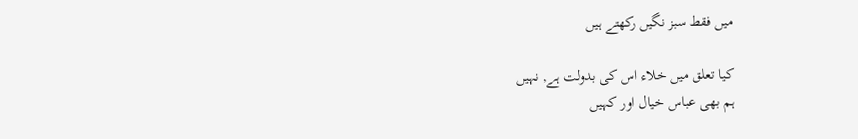میں فقط سبز نگیں رکھتے ہیں

کیا تعلق میں خلاء اس کی بدولت ہے, نہیں
ہم بھی عباس خیال اور کہیں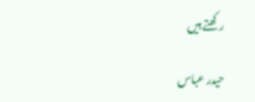رکھتے ہیں

حیدر عباس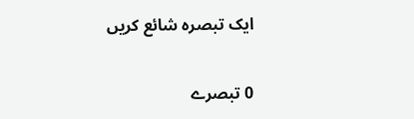ایک تبصرہ شائع کریں

0 تبصرے